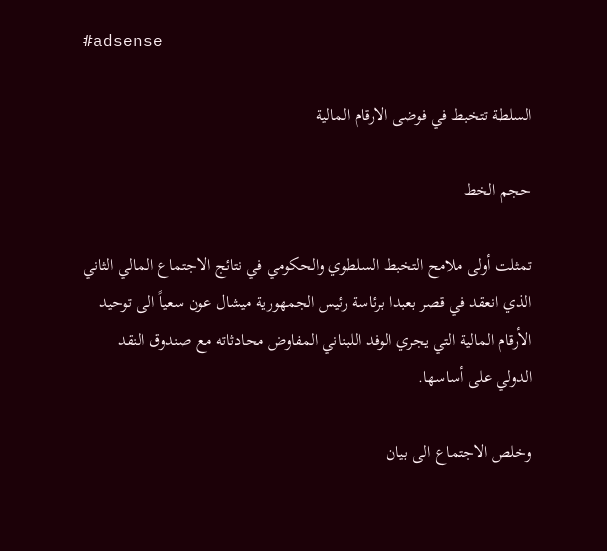#adsense

السلطة تتخبط في فوضى الارقام المالية

حجم الخط

تمثلت أولى ملامح التخبط السلطوي والحكومي في نتائج الاجتماع المالي الثاني الذي انعقد في قصر بعبدا برئاسة رئيس الجمهورية ميشال عون سعياً الى توحيد الأرقام المالية التي يجري الوفد اللبناني المفاوض محادثاته مع صندوق النقد الدولي على أساسها.

وخلص الاجتماع الى بيان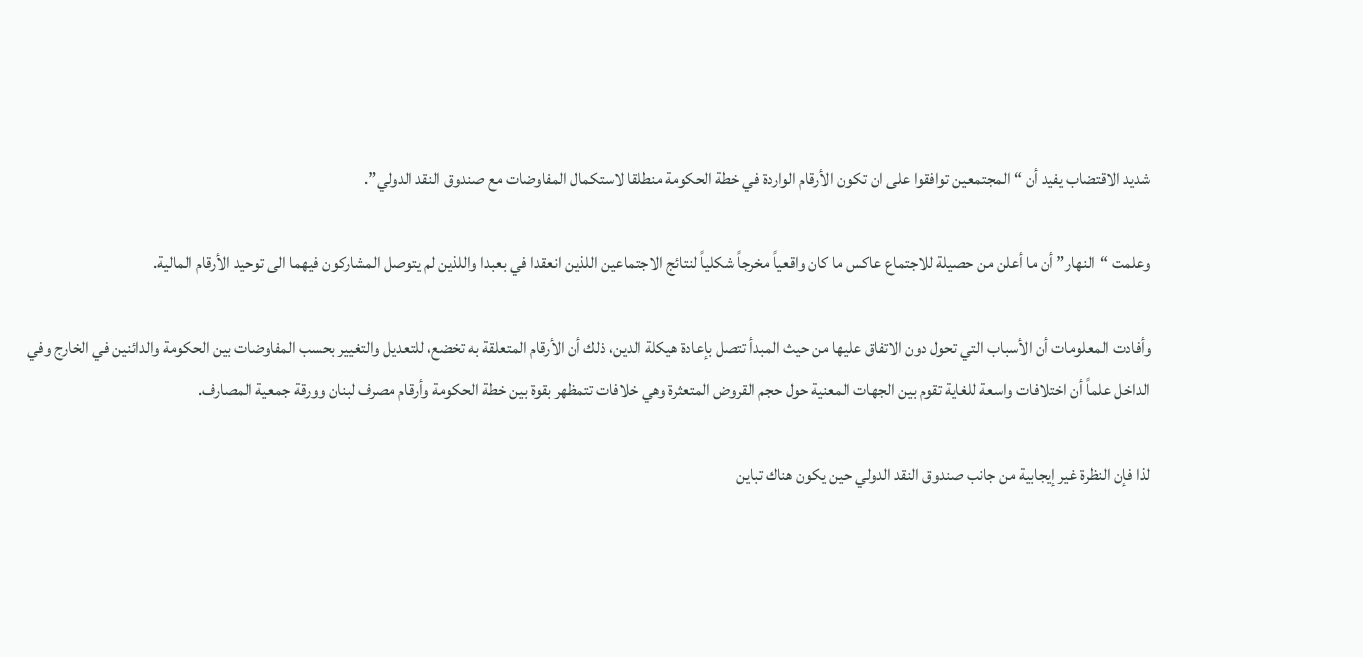شديد الاقتضاب يفيد أن “المجتمعين توافقوا على ان تكون الأرقام الواردة في خطة الحكومة منطلقا لاستكمال المفاوضات مع صندوق النقد الدولي”.

وعلمت “النهار” أن ما أعلن من حصيلة للاجتماع عاكس ما كان واقعياً مخرجاً شكلياً لنتائج الاجتماعين اللذين انعقدا في بعبدا واللذين لم يتوصل المشاركون فيهما الى توحيد الأرقام المالية.

وأفادت المعلومات أن الأسباب التي تحول دون الاتفاق عليها من حيث المبدأ تتصل بإعادة هيكلة الدين، ذلك أن الأرقام المتعلقة به تخضع، للتعديل والتغيير بحسب المفاوضات بين الحكومة والدائنين في الخارج وفي الداخل علماً أن اختلافات واسعة للغاية تقوم بين الجهات المعنية حول حجم القروض المتعثرة وهي خلافات تتمظهر بقوة بين خطة الحكومة وأرقام مصرف لبنان وورقة جمعية المصارف.

لذا فإن النظرة غير إيجابية من جانب صندوق النقد الدولي حين يكون هناك تباين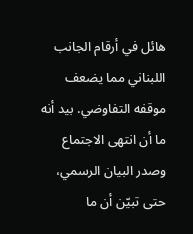هائل في أرقام الجانب اللبناني مما يضعف موقفه التفاوضي. بيد أنه ما أن انتهى الاجتماع وصدر البيان الرسمي، حتى تبيّن أن ما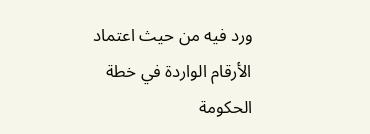ورد فيه من حيث اعتماد الأرقام الواردة في خطة الحكومة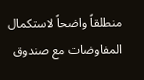منطلقاً واضحاً لاستكمال المفاوضات مع صندوق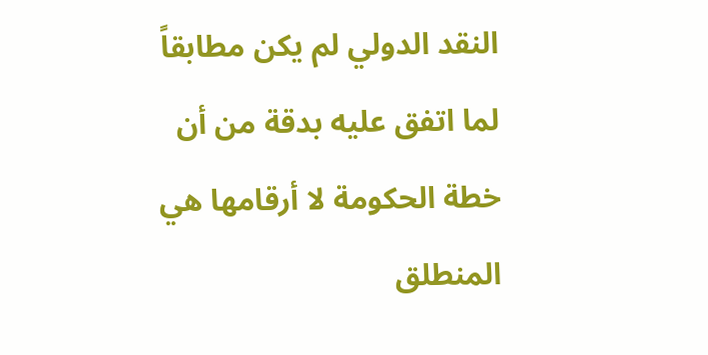النقد الدولي لم يكن مطابقاً لما اتفق عليه بدقة من أن خطة الحكومة لا أرقامها هي المنطلق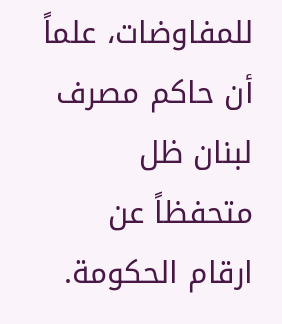للمفاوضات، علماً أن حاكم مصرف لبنان ظل متحفظاً عن ارقام الحكومة.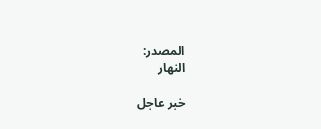المصدر:
النهار

خبر عاجل